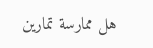هل ممارسة تمارين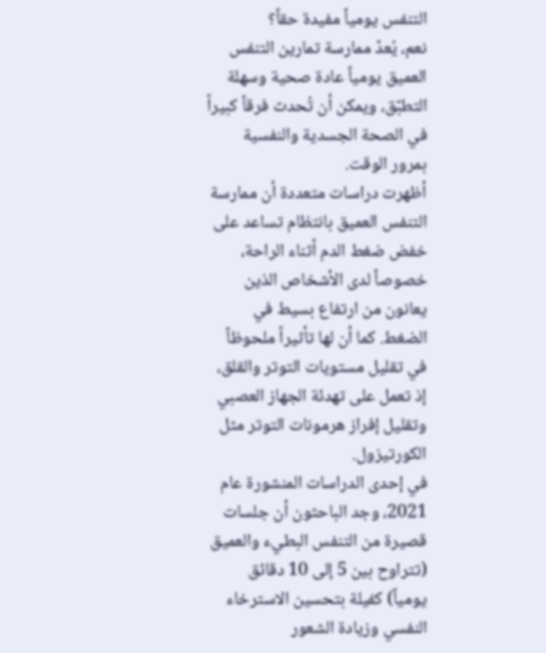التنفس يومياً مفيدة حقاً؟
نعم، يُعدّ ممارسة تمارين التنفس العميق يومياً عادة صحية وسهلة التطبّق، ويمكن أن تُحدث فرقاً كبيراً في الصحة الجسدية والنفسية بمرور الوقت.
أظهرت دراسات متعددة أن ممارسة التنفس العميق بانتظام تساعد على خفض ضغط الدم أثناء الراحة، خصوصاً لدى الأشخاص الذين يعانون من ارتفاع بسيط في الضغط. كما أن لها تأثيراً ملحوظاً في تقليل مستويات التوتر والقلق، إذ تعمل على تهدئة الجهاز العصبي وتقليل إفراز هرمونات التوتر مثل الكورتيزول.
في إحدى الدراسات المنشورة عام 2021، وجد الباحثون أن جلسات قصيرة من التنفس البطيء والعميق (تتراوح بين 5 إلى 10 دقائق يومياً) كفيلة بتحسين الاسترخاء النفسي وزيادة الشعور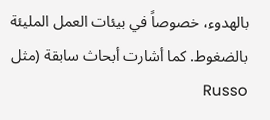بالهدوء، خصوصاً في بيئات العمل المليئة بالضغوط. كما أشارت أبحاث سابقة (مثل Russo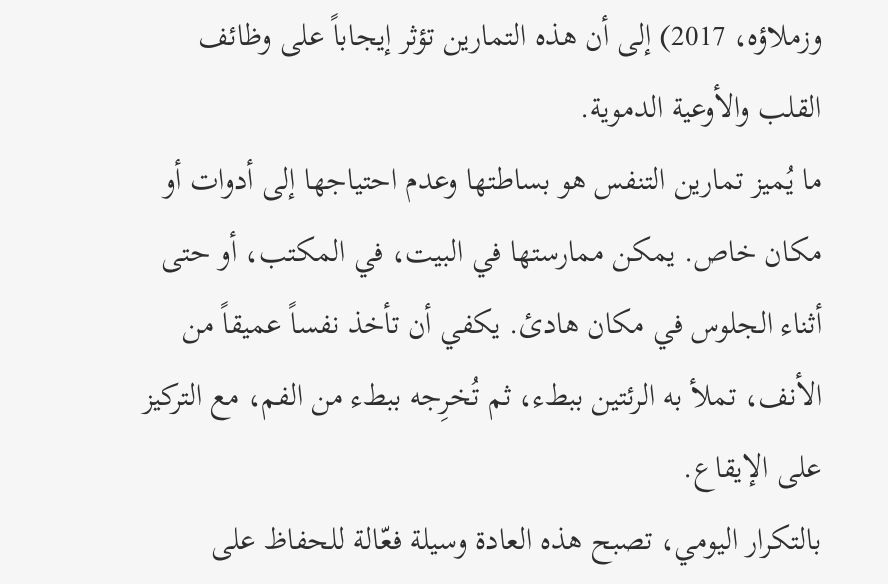وزملاؤه، 2017) إلى أن هذه التمارين تؤثر إيجاباً على وظائف القلب والأوعية الدموية.
ما يُميز تمارين التنفس هو بساطتها وعدم احتياجها إلى أدوات أو مكان خاص. يمكن ممارستها في البيت، في المكتب، أو حتى أثناء الجلوس في مكان هادئ. يكفي أن تأخذ نفساً عميقاً من الأنف، تملأ به الرئتين ببطء، ثم تُخرِجه ببطء من الفم، مع التركيز على الإيقاع.
بالتكرار اليومي، تصبح هذه العادة وسيلة فعّالة للحفاظ على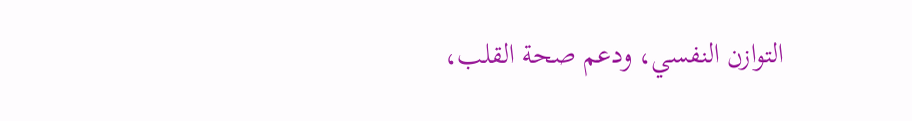التوازن النفسي، ودعم صحة القلب،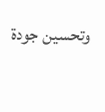وتحسين جودة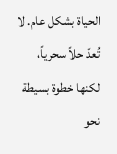الحياة بشكل عام. لا تُعدّ حلاً سحرياً، لكنها خطوة بسيطة نحو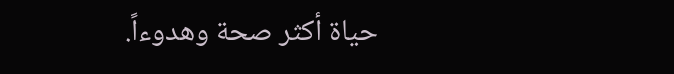حياة أكثر صحة وهدوءاً.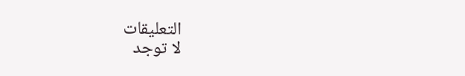التعليقات
لا توجد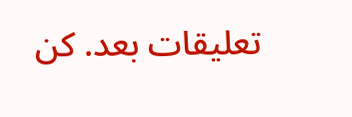تعليقات بعد. كن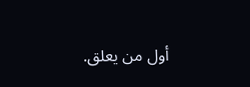أول من يعلق.